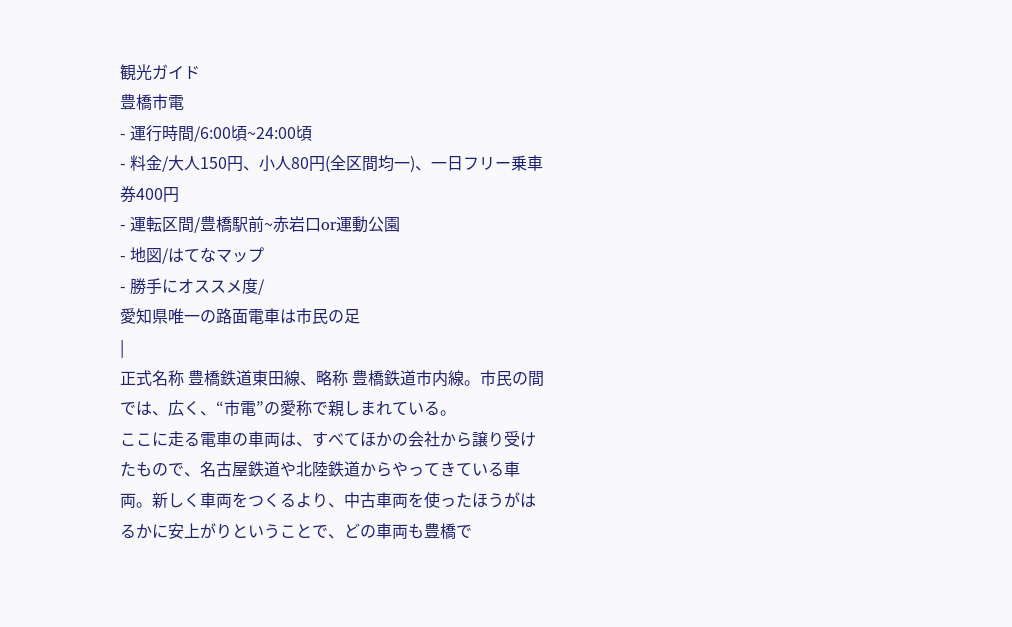観光ガイド
豊橋市電
- 運行時間/6:00頃~24:00頃
- 料金/大人150円、小人80円(全区間均一)、一日フリー乗車券400円
- 運転区間/豊橋駅前~赤岩口or運動公園
- 地図/はてなマップ
- 勝手にオススメ度/
愛知県唯一の路面電車は市民の足
|
正式名称 豊橋鉄道東田線、略称 豊橋鉄道市内線。市民の間では、広く、“市電”の愛称で親しまれている。
ここに走る電車の車両は、すべてほかの会社から譲り受けたもので、名古屋鉄道や北陸鉄道からやってきている車両。新しく車両をつくるより、中古車両を使ったほうがはるかに安上がりということで、どの車両も豊橋で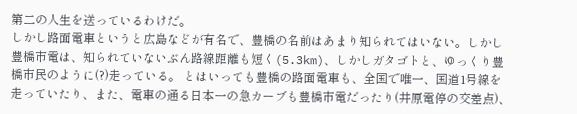第二の人生を送っているわけだ。
しかし路面電車というと広島などが有名で、豊橋の名前はあまり知られてはいない。しかし豊橋市電は、知られていないぶん路線距離も短く(5.3km)、しかしガタゴトと、ゆっくり豊橋市民のように(?)走っている。 とはいっても豊橋の路面電車も、全国で唯一、国道1号線を走っていたり、また、電車の通る日本一の急カーブも豊橋市電だったり(井原電停の交差点)、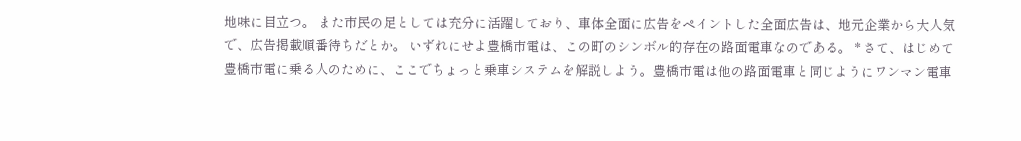地味に目立つ。 また市民の足としては充分に活躍しており、車体全面に広告をペイントした全面広告は、地元企業から大人気で、広告掲載順番待ちだとか。 いずれにせよ豊橋市電は、この町のシンボル的存在の路面電車なのである。 * さて、はじめて豊橋市電に乗る人のために、ここでちょっと乗車システムを解説しよう。豊橋市電は他の路面電車と同じようにワンマン電車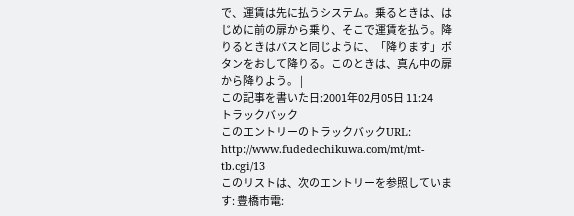で、運賃は先に払うシステム。乗るときは、はじめに前の扉から乗り、そこで運賃を払う。降りるときはバスと同じように、「降ります」ボタンをおして降りる。このときは、真ん中の扉から降りよう。 |
この記事を書いた日:2001年02月05日 11:24
トラックバック
このエントリーのトラックバックURL:
http://www.fudedechikuwa.com/mt/mt-tb.cgi/13
このリストは、次のエントリーを参照しています: 豊橋市電: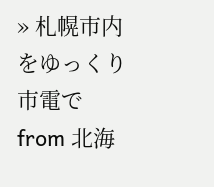» 札幌市内をゆっくり市電で from 北海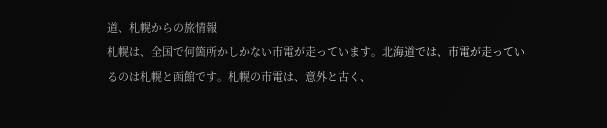道、札幌からの旅情報
札幌は、全国で何箇所かしかない市電が走っています。北海道では、市電が走っているのは札幌と函館です。札幌の市電は、意外と古く、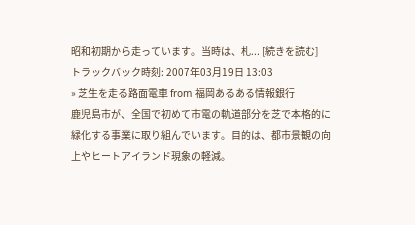昭和初期から走っています。当時は、札... [続きを読む]
トラックバック時刻: 2007年03月19日 13:03
» 芝生を走る路面電車 from 福岡あるある情報銀行
鹿児島市が、全国で初めて市電の軌道部分を芝で本格的に緑化する事業に取り組んでいます。目的は、都市景観の向上やヒートアイランド現象の軽減。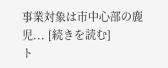事業対象は市中心部の鹿児... [続きを読む]
ト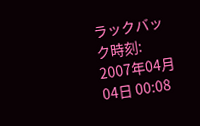ラックバック時刻: 2007年04月04日 00:08